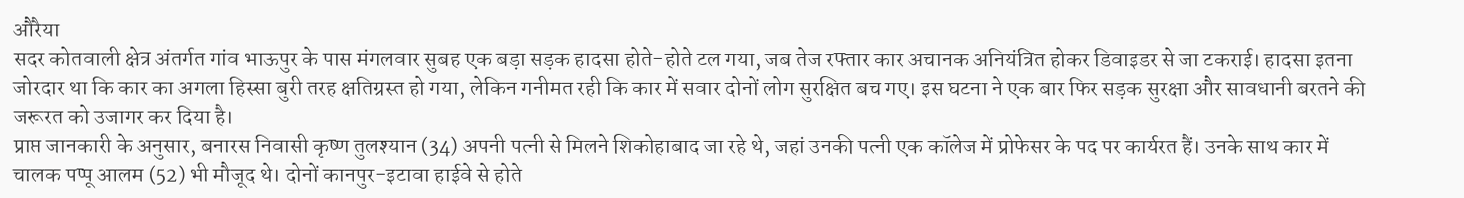औरैया
सदर कोतवाली क्षेत्र अंतर्गत गांव भाऊपुर के पास मंगलवार सुबह एक बड़ा सड़क हादसा होते-होते टल गया, जब तेज रफ्तार कार अचानक अनियंत्रित होकर डिवाइडर से जा टकराई। हादसा इतना जोरदार था कि कार का अगला हिस्सा बुरी तरह क्षतिग्रस्त हो गया, लेकिन गनीमत रही कि कार में सवार दोनों लोग सुरक्षित बच गए। इस घटना ने एक बार फिर सड़क सुरक्षा और सावधानी बरतने की जरूरत को उजागर कर दिया है।
प्राप्त जानकारी के अनुसार, बनारस निवासी कृष्ण तुलश्यान (34) अपनी पत्नी से मिलने शिकोहाबाद जा रहे थे, जहां उनकी पत्नी एक कॉलेज में प्रोफेसर के पद पर कार्यरत हैं। उनके साथ कार में चालक पप्पू आलम (52) भी मौजूद थे। दोनों कानपुर-इटावा हाईवे से होते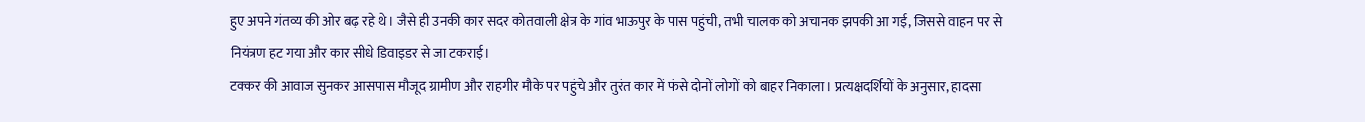हुए अपने गंतव्य की ओर बढ़ रहे थे। जैसे ही उनकी कार सदर कोतवाली क्षेत्र के गांव भाऊपुर के पास पहुंची, तभी चालक को अचानक झपकी आ गई, जिससे वाहन पर से नियंत्रण हट गया और कार सीधे डिवाइडर से जा टकराई।
टक्कर की आवाज सुनकर आसपास मौजूद ग्रामीण और राहगीर मौके पर पहुंचे और तुरंत कार में फंसे दोनों लोगों को बाहर निकाला। प्रत्यक्षदर्शियों के अनुसार, हादसा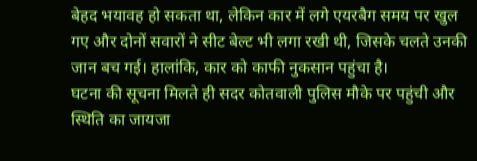बेहद भयावह हो सकता था, लेकिन कार में लगे एयरबैग समय पर खुल गए और दोनों सवारों ने सीट बेल्ट भी लगा रखी थी, जिसके चलते उनकी जान बच गई। हालांकि, कार को काफी नुकसान पहुंचा है।
घटना की सूचना मिलते ही सदर कोतवाली पुलिस मौके पर पहुंची और स्थिति का जायजा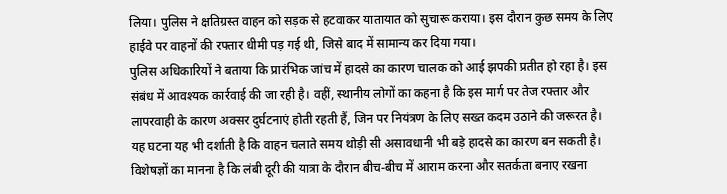लिया। पुलिस ने क्षतिग्रस्त वाहन को सड़क से हटवाकर यातायात को सुचारू कराया। इस दौरान कुछ समय के लिए हाईवे पर वाहनों की रफ्तार धीमी पड़ गई थी, जिसे बाद में सामान्य कर दिया गया।
पुलिस अधिकारियों ने बताया कि प्रारंभिक जांच में हादसे का कारण चालक को आई झपकी प्रतीत हो रहा है। इस संबंध में आवश्यक कार्रवाई की जा रही है। वहीं, स्थानीय लोगों का कहना है कि इस मार्ग पर तेज रफ्तार और लापरवाही के कारण अक्सर दुर्घटनाएं होती रहती हैं, जिन पर नियंत्रण के लिए सख्त कदम उठाने की जरूरत है।
यह घटना यह भी दर्शाती है कि वाहन चलाते समय थोड़ी सी असावधानी भी बड़े हादसे का कारण बन सकती है। विशेषज्ञों का मानना है कि लंबी दूरी की यात्रा के दौरान बीच-बीच में आराम करना और सतर्कता बनाए रखना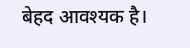बेहद आवश्यक है।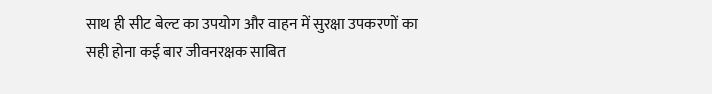साथ ही सीट बेल्ट का उपयोग और वाहन में सुरक्षा उपकरणों का सही होना कई बार जीवनरक्षक साबित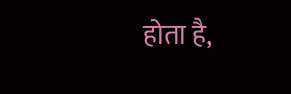होता है,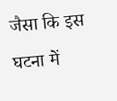जैसा कि इस घटना में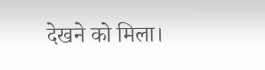देखने को मिला।